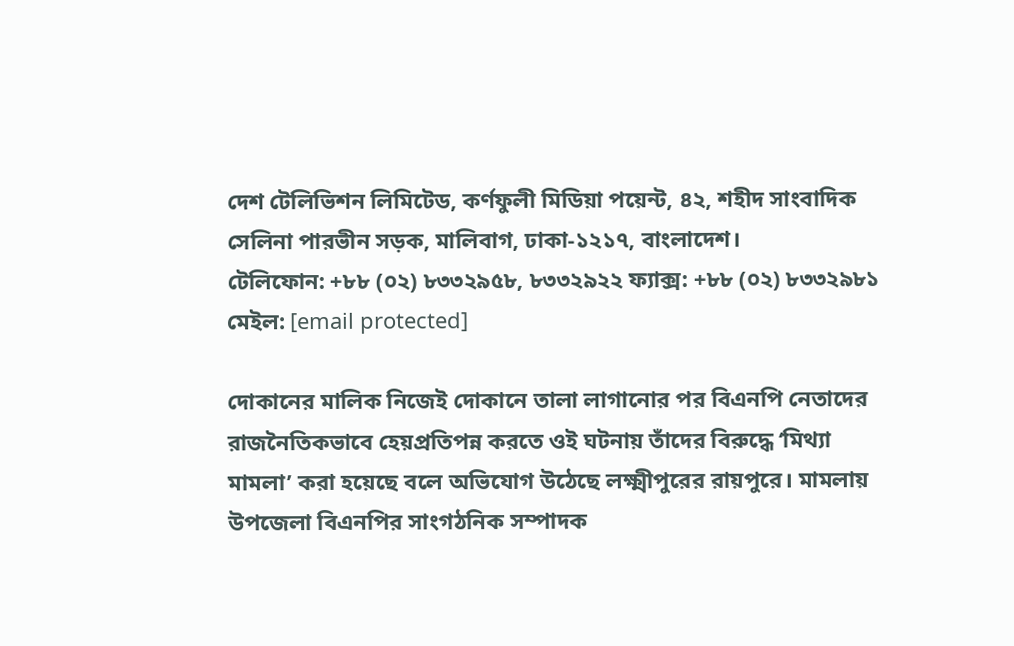দেশ টেলিভিশন লিমিটেড, কর্ণফুলী মিডিয়া পয়েন্ট, ৪২, শহীদ সাংবাদিক সেলিনা পারভীন সড়ক, মালিবাগ, ঢাকা-১২১৭, বাংলাদেশ।
টেলিফোন: +৮৮ (০২) ৮৩৩২৯৫৮, ৮৩৩২৯২২ ফ্যাক্স: +৮৮ (০২) ৮৩৩২৯৮১ মেইল: [email protected]

দোকানের মালিক নিজেই দোকানে তালা লাগানোর পর বিএনপি নেতাদের রাজনৈতিকভাবে হেয়প্রতিপন্ন করতে ওই ঘটনায় তাঁদের বিরুদ্ধে ‘মিথ্যা মামলা’ করা হয়েছে বলে অভিযোগ উঠেছে লক্ষ্মীপুরের রায়পুরে। মামলায় উপজেলা বিএনপির সাংগঠনিক সম্পাদক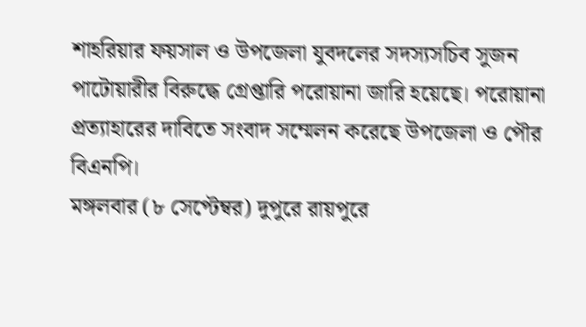শাহরিয়ার ফয়সাল ও উপজেলা যুবদলের সদস্যসচিব সুজন পাটোয়ারীর বিরুদ্ধে গ্রেপ্তারি পরোয়ানা জারি হয়েছে। পরোয়ানা প্রত্যাহারের দাবিতে সংবাদ সম্মেলন করেছে উপজেলা ও পৌর বিএনপি।
মঙ্গলবার (৮ সেপ্টেম্বর) দুপুরে রায়পুরে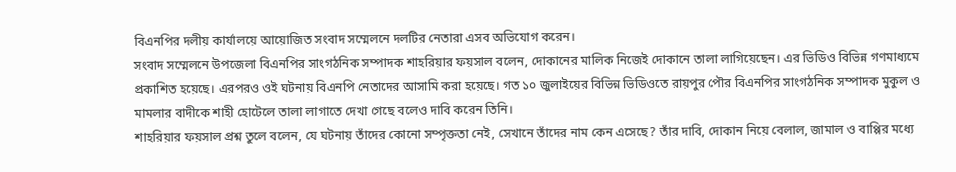বিএনপির দলীয় কার্যালয়ে আয়োজিত সংবাদ সম্মেলনে দলটির নেতারা এসব অভিযোগ করেন।
সংবাদ সম্মেলনে উপজেলা বিএনপির সাংগঠনিক সম্পাদক শাহরিয়ার ফয়সাল বলেন, দোকানের মালিক নিজেই দোকানে তালা লাগিয়েছেন। এর ভিডিও বিভিন্ন গণমাধ্যমে প্রকাশিত হয়েছে। এরপরও ওই ঘটনায় বিএনপি নেতাদের আসামি করা হয়েছে। গত ১০ জুলাইয়ের বিভিন্ন ভিডিওতে রায়পুর পৌর বিএনপির সাংগঠনিক সম্পাদক মুকুল ও মামলার বাদীকে শাহী হোটেলে তালা লাগাতে দেখা গেছে বলেও দাবি করেন তিনি।
শাহরিয়ার ফয়সাল প্রশ্ন তুলে বলেন, যে ঘটনায় তাঁদের কোনো সম্পৃক্ততা নেই, সেখানে তাঁদের নাম কেন এসেছে? তাঁর দাবি, দোকান নিয়ে বেলাল, জামাল ও বাপ্পির মধ্যে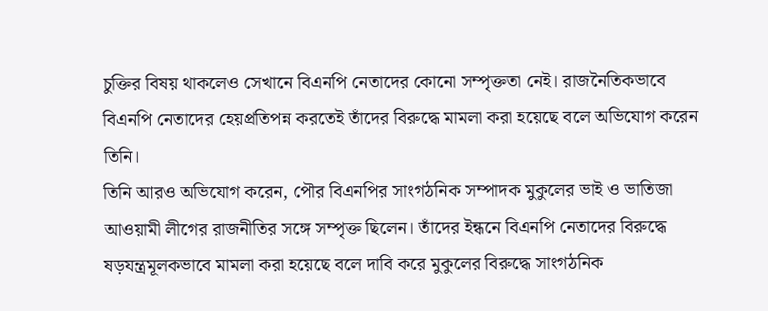চুক্তির বিষয় থাকলেও সেখানে বিএনপি নেতাদের কোনো সম্পৃক্ততা নেই। রাজনৈতিকভাবে বিএনপি নেতাদের হেয়প্রতিপন্ন করতেই তাঁদের বিরুদ্ধে মামলা করা হয়েছে বলে অভিযোগ করেন তিনি।
তিনি আরও অভিযোগ করেন, পৌর বিএনপির সাংগঠনিক সম্পাদক মুকুলের ভাই ও ভাতিজা আওয়ামী লীগের রাজনীতির সঙ্গে সম্পৃক্ত ছিলেন। তাঁদের ইন্ধনে বিএনপি নেতাদের বিরুদ্ধে ষড়যন্ত্রমূলকভাবে মামলা করা হয়েছে বলে দাবি করে মুকুলের বিরুদ্ধে সাংগঠনিক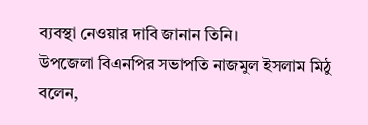ব্যবস্থা নেওয়ার দাবি জানান তিনি।
উপজেলা বিএনপির সভাপতি নাজমুল ইসলাম মিঠু বলেন,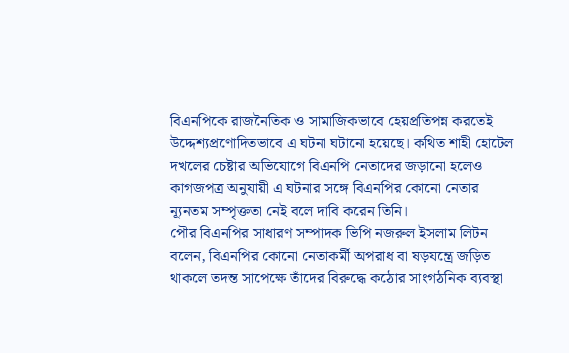বিএনপিকে রাজনৈতিক ও সামাজিকভাবে হেয়প্রতিপন্ন করতেই উদ্দেশ্যপ্রণোদিতভাবে এ ঘটনা ঘটানো হয়েছে। কথিত শাহী হোটেল দখলের চেষ্টার অভিযোগে বিএনপি নেতাদের জড়ানো হলেও কাগজপত্র অনুযায়ী এ ঘটনার সঙ্গে বিএনপির কোনো নেতার ন্যূনতম সম্পৃক্ততা নেই বলে দাবি করেন তিনি।
পৌর বিএনপির সাধারণ সম্পাদক ভিপি নজরুল ইসলাম লিটন বলেন, বিএনপির কোনো নেতাকর্মী অপরাধ বা ষড়যন্ত্রে জড়িত থাকলে তদন্ত সাপেক্ষে তাঁদের বিরুদ্ধে কঠোর সাংগঠনিক ব্যবস্থা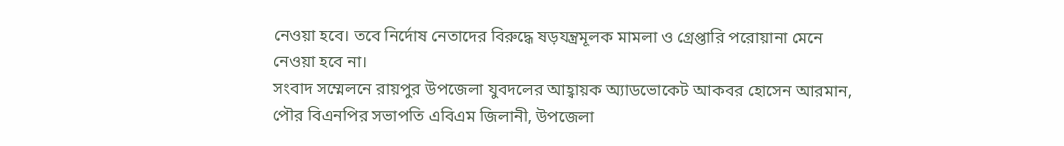নেওয়া হবে। তবে নির্দোষ নেতাদের বিরুদ্ধে ষড়যন্ত্রমূলক মামলা ও গ্রেপ্তারি পরোয়ানা মেনে নেওয়া হবে না।
সংবাদ সম্মেলনে রায়পুর উপজেলা যুবদলের আহ্বায়ক অ্যাডভোকেট আকবর হোসেন আরমান, পৌর বিএনপির সভাপতি এবিএম জিলানী, উপজেলা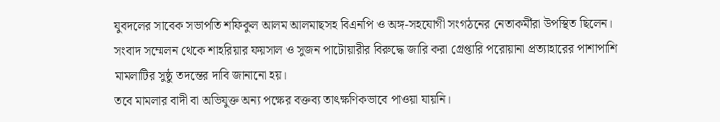যুবদলের সাবেক সভাপতি শফিকুল আলম আলমাছসহ বিএনপি ও অঙ্গ-সহযোগী সংগঠনের নেতাকর্মীরা উপস্থিত ছিলেন।
সংবাদ সম্মেলন থেকে শাহরিয়ার ফয়সাল ও সুজন পাটোয়ারীর বিরুদ্ধে জারি করা গ্রেপ্তারি পরোয়ানা প্রত্যাহারের পাশাপাশি মামলাটির সুষ্ঠু তদন্তের দাবি জানানো হয়।
তবে মামলার বাদী বা অভিযুক্ত অন্য পক্ষের বক্তব্য তাৎক্ষণিকভাবে পাওয়া যায়নি।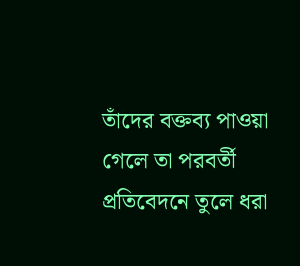তাঁদের বক্তব্য পাওয়া গেলে তা পরবর্তী প্রতিবেদনে তুলে ধরা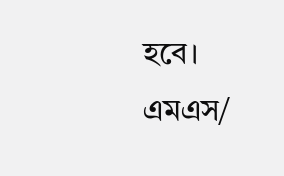হবে।
এমএস/